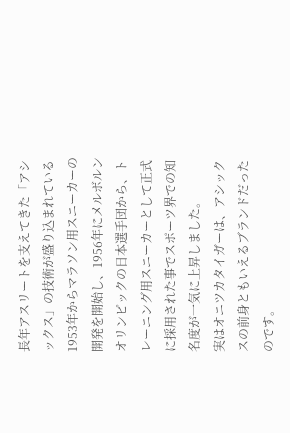長年アスリートを支えてきた「アシックス」の技術が盛り込まれている
1953年からマラソン用スニーカーの開発を開始し、1956年にメルボルンオリンピックの日本選手団から、トレーニング用スニーカーとして正式に採用された事でスポーツ界での知名度が一気に上昇しました。
実はオニツカタイガーは、アシックスの前身ともいえるブランドだったのです。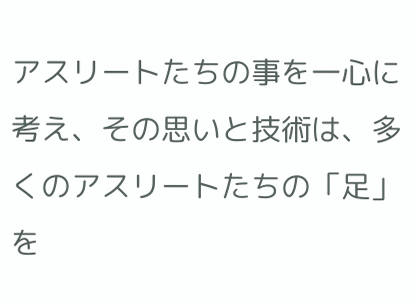アスリートたちの事を一心に考え、その思いと技術は、多くのアスリートたちの「足」を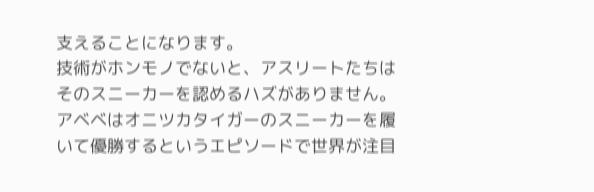支えることになります。
技術がホンモノでないと、アスリートたちはそのスニーカーを認めるハズがありません。
アベベはオニツカタイガーのスニーカーを履いて優勝するというエピソードで世界が注目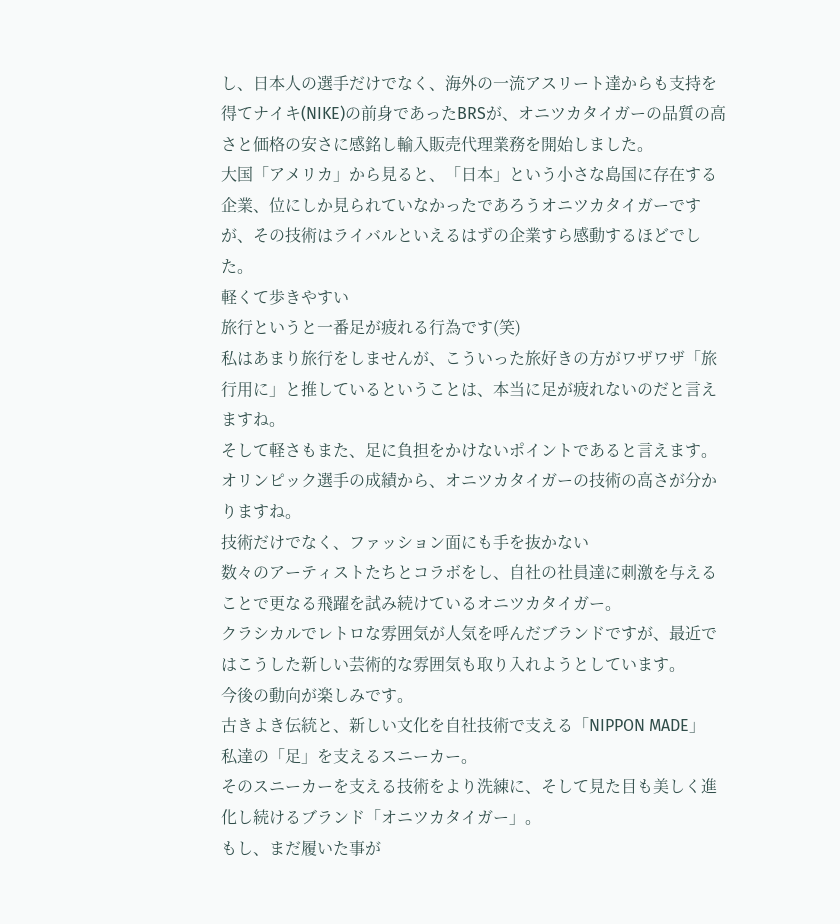し、日本人の選手だけでなく、海外の一流アスリート達からも支持を得てナイキ(NIKE)の前身であったBRSが、オニツカタイガーの品質の高さと価格の安さに感銘し輸入販売代理業務を開始しました。
大国「アメリカ」から見ると、「日本」という小さな島国に存在する企業、位にしか見られていなかったであろうオニツカタイガーですが、その技術はライバルといえるはずの企業すら感動するほどでした。
軽くて歩きやすい
旅行というと一番足が疲れる行為です(笑)
私はあまり旅行をしませんが、こういった旅好きの方がワザワザ「旅行用に」と推しているということは、本当に足が疲れないのだと言えますね。
そして軽さもまた、足に負担をかけないポイントであると言えます。
オリンピック選手の成績から、オニツカタイガーの技術の高さが分かりますね。
技術だけでなく、ファッション面にも手を抜かない
数々のアーティストたちとコラボをし、自社の社員達に刺激を与えることで更なる飛躍を試み続けているオニツカタイガー。
クラシカルでレトロな雰囲気が人気を呼んだブランドですが、最近ではこうした新しい芸術的な雰囲気も取り入れようとしています。
今後の動向が楽しみです。
古きよき伝統と、新しい文化を自社技術で支える「NIPPON MADE」
私達の「足」を支えるスニーカー。
そのスニーカーを支える技術をより洗練に、そして見た目も美しく進化し続けるブランド「オニツカタイガー」。
もし、まだ履いた事が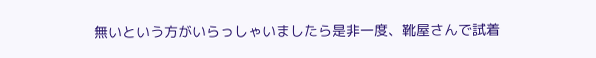無いという方がいらっしゃいましたら是非一度、靴屋さんで試着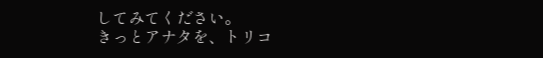してみてください。
きっとアナタを、トリコ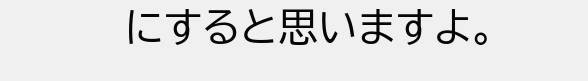にすると思いますよ。